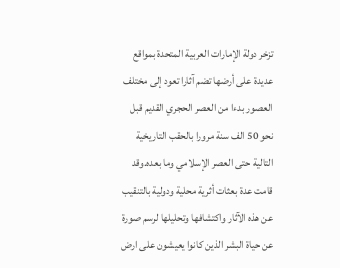تزخر دولة الإمارات العربية المتحدة بمواقع عديدة على أرضها تضم آثارا تعود إلى مختلف العصور بدءا من العصر الحجري القديم قبل نحو 50 الف سنة مرورا بالحقب التاريخية التالية حتى العصر الإسلامي وما بعده.وقد قامت عدة بعثات أثرية محلية ودولية بالتنقيب عن هذه الآثار واكتشافها وتحليلها لرسم صورة عن حياة البشر الذين كانوا يعيشون على ارض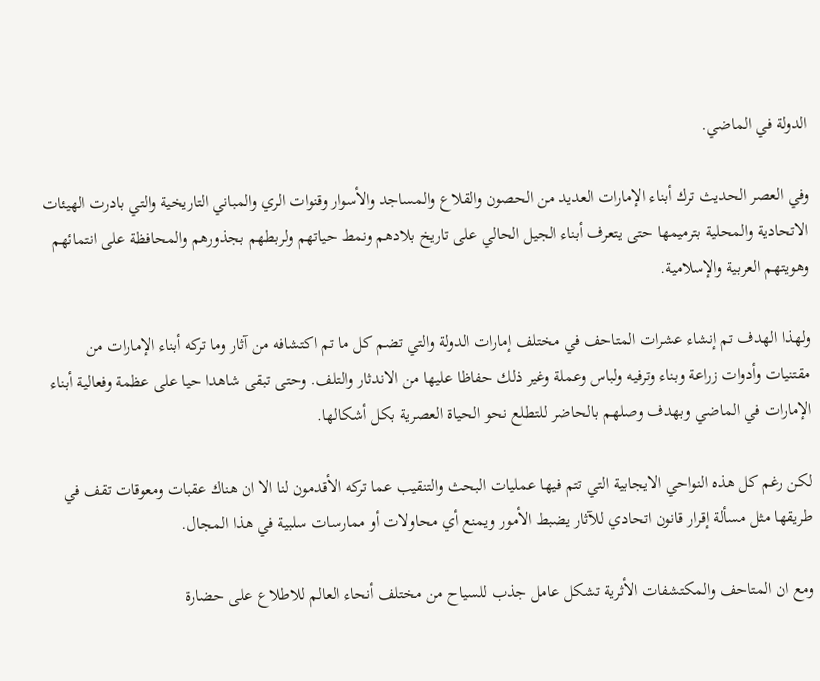الدولة في الماضي.

وفي العصر الحديث ترك أبناء الإمارات العديد من الحصون والقلاع والمساجد والأسوار وقنوات الري والمباني التاريخية والتي بادرت الهيئات الاتحادية والمحلية بترميمها حتى يتعرف أبناء الجيل الحالي على تاريخ بلادهم ونمط حياتهم ولربطهم بجذورهم والمحافظة على انتمائهم وهويتهم العربية والإسلامية.

ولهذا الهدف تم إنشاء عشرات المتاحف في مختلف إمارات الدولة والتي تضم كل ما تم اكتشافه من آثار وما تركه أبناء الإمارات من مقتنيات وأدوات زراعة وبناء وترفيه ولباس وعملة وغير ذلك حفاظا عليها من الاندثار والتلف. وحتى تبقى شاهدا حيا على عظمة وفعالية أبناء الإمارات في الماضي وبهدف وصلهم بالحاضر للتطلع نحو الحياة العصرية بكل أشكالها.

لكن رغم كل هذه النواحي الايجابية التي تتم فيها عمليات البحث والتنقيب عما تركه الأقدمون لنا الا ان هناك عقبات ومعوقات تقف في طريقها مثل مسألة إقرار قانون اتحادي للآثار يضبط الأمور ويمنع أي محاولات أو ممارسات سلبية في هذا المجال.

ومع ان المتاحف والمكتشفات الأثرية تشكل عامل جذب للسياح من مختلف أنحاء العالم للاطلاع على حضارة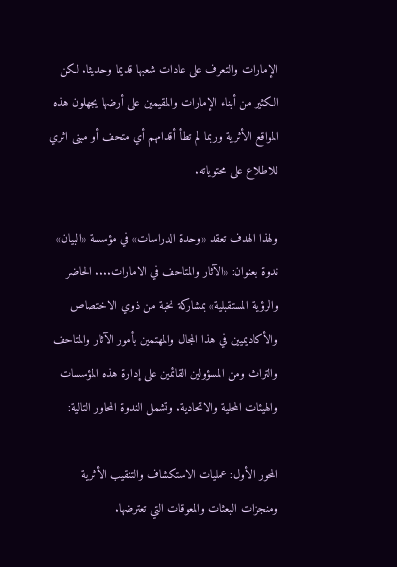الإمارات والتعرف على عادات شعبها قديما وحديثا. لكن الكثير من أبناء الإمارات والمقيمين على أرضها يجهلون هذه المواقع الأثرية وربما لم تطأ أقدامهم أي متحف أو مبنى اثري للاطلاع على محتوياته.

ولهذا الهدف تعقد «وحدة الدراسات» في مؤسسة «البيان» ندوة بعنوان: «الآثار والمتاحف في الامارات.... الحاضر والرؤية المستقبلية» بمشاركة نخبة من ذوي الاختصاص والأكاديميين في هذا المجال والمهتمين بأمور الآثار والمتاحف والتراث ومن المسؤولين القائمين على إدارة هذه المؤسسات والهيئات المحلية والاتحادية. وتشمل الندوة المحاور التالية:

المحور الأول: عمليات الاستكشاف والتنقيب الأثرية ومنجزات البعثات والمعوقات التي تعترضها.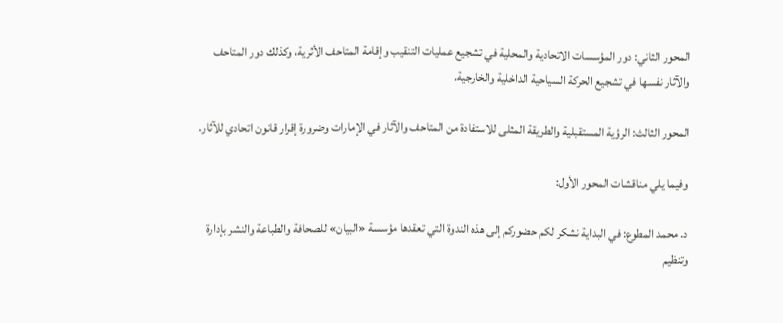المحور الثاني: دور المؤسسات الاتحادية والمحلية في تشجيع عمليات التنقيب وإقامة المتاحف الأثرية، وكذلك دور المتاحف والآثار نفسها في تشجيع الحركة السياحية الداخلية والخارجية.

المحور الثالث: الرؤية المستقبلية والطريقة المثلى للاستفادة من المتاحف والآثار في الإمارات وضرورة إقرار قانون اتحادي للآثار.

وفيما يلي مناقشات المحور الأول:

د. محمد المطوع: في البداية نشكر لكم حضوركم إلى هذه الندوة التي تعقدها مؤسسة «البيان» للصحافة والطباعة والنشر بإدارة وتنظيم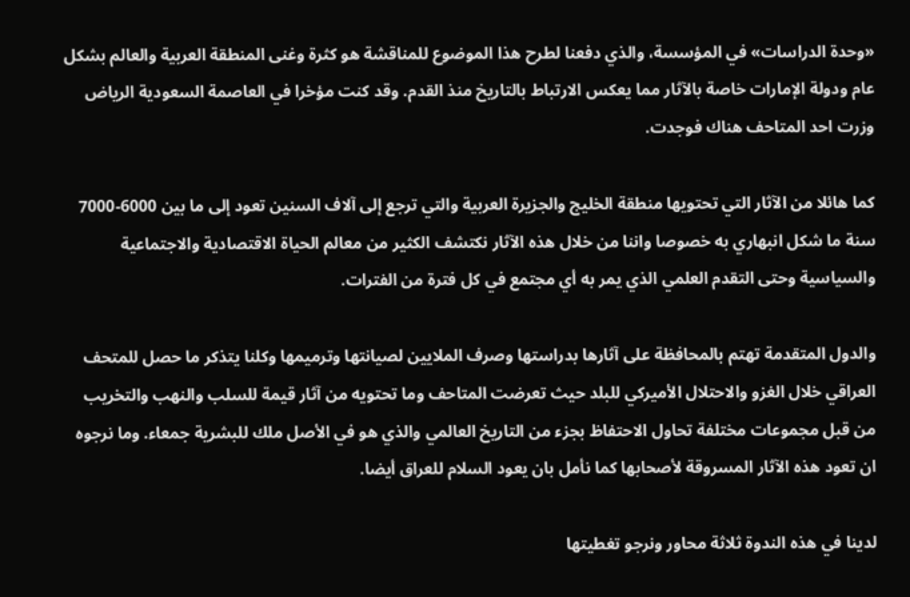«وحدة الدراسات» في المؤسسة، والذي دفعنا لطرح هذا الموضوع للمناقشة هو كثرة وغنى المنطقة العربية والعالم بشكل عام ودولة الإمارات خاصة بالآثار مما يعكس الارتباط بالتاريخ منذ القدم. وقد كنت مؤخرا في العاصمة السعودية الرياض وزرت احد المتاحف هناك فوجدت.

كما هائلا من الآثار التي تحتويها منطقة الخليج والجزيرة العربية والتي ترجع إلى آلاف السنين تعود إلى ما بين 6000-7000 سنة ما شكل انبهاري به خصوصا واننا من خلال هذه الآثار نكتشف الكثير من معالم الحياة الاقتصادية والاجتماعية والسياسية وحتى التقدم العلمي الذي يمر به أي مجتمع في كل فترة من الفترات.

والدول المتقدمة تهتم بالمحافظة على آثارها بدراستها وصرف الملايين لصيانتها وترميمها وكلنا يتذكر ما حصل للمتحف العراقي خلال الغزو والاحتلال الأميركي للبلد حيث تعرضت المتاحف وما تحتويه من آثار قيمة للسلب والنهب والتخريب من قبل مجموعات مختلفة تحاول الاحتفاظ بجزء من التاريخ العالمي والذي هو في الأصل ملك للبشرية جمعاء. وما نرجوه ان تعود هذه الآثار المسروقة لأصحابها كما نأمل بان يعود السلام للعراق أيضا.

لدينا في هذه الندوة ثلاثة محاور ونرجو تغطيتها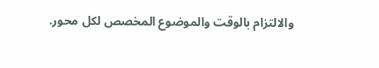والالتزام بالوقت والموضوع المخصص لكل محور.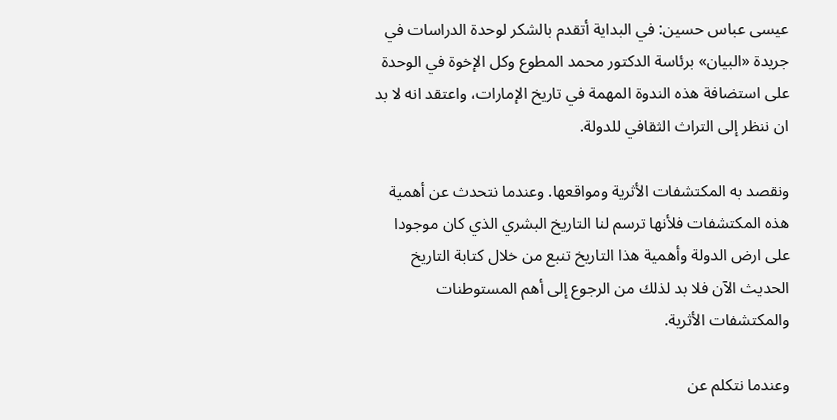عيسى عباس حسين: في البداية أتقدم بالشكر لوحدة الدراسات في جريدة «البيان» برئاسة الدكتور محمد المطوع وكل الإخوة في الوحدة على استضافة هذه الندوة المهمة في تاريخ الإمارات، واعتقد انه لا بد ان ننظر إلى التراث الثقافي للدولة.

ونقصد به المكتشفات الأثرية ومواقعها. وعندما نتحدث عن أهمية هذه المكتشفات فلأنها ترسم لنا التاريخ البشري الذي كان موجودا على ارض الدولة وأهمية هذا التاريخ تنبع من خلال كتابة التاريخ الحديث الآن فلا بد لذلك من الرجوع إلى أهم المستوطنات والمكتشفات الأثرية.

وعندما نتكلم عن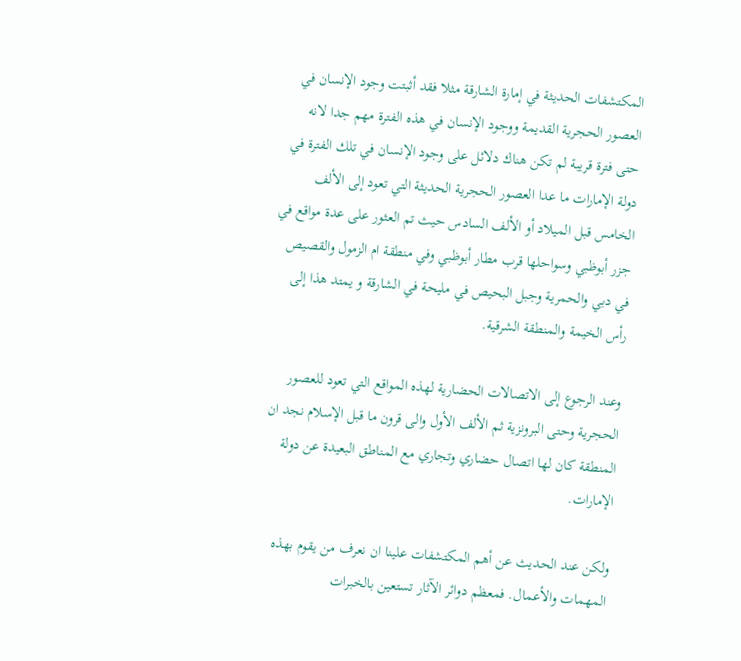المكتشفات الحديثة في إمارة الشارقة مثلا فقد أثبتت وجود الإنسان في العصور الحجرية القديمة ووجود الإنسان في هذه الفترة مهم جدا لانه حتى فترة قريبة لم تكن هناك دلائل على وجود الإنسان في تلك الفترة في دولة الإمارات ما عدا العصور الحجرية الحديثة التي تعود إلى الألف الخامس قبل الميلاد أو الألف السادس حيث تم العثور على عدة مواقع في جزر أبوظبي وسواحلها قرب مطار أبوظبي وفي منطقة ام الزمول والقصيص في دبي والحمرية وجبل البحيص في مليحة في الشارقة و يمتد هذا إلى رأس الخيمة والمنطقة الشرقية.

وعند الرجوع إلى الاتصالات الحضارية لهذه المواقع التي تعود للعصور الحجرية وحتى البرونزية ثم الألف الأول والى قرون ما قبل الإسلام نجد ان المنطقة كان لها اتصال حضاري وتجاري مع المناطق البعيدة عن دولة الإمارات.

ولكن عند الحديث عن أهم المكتشفات علينا ان نعرف من يقوم بهذه المهمات والأعمال. فمعظم دوائر الآثار تستعين بالخبرات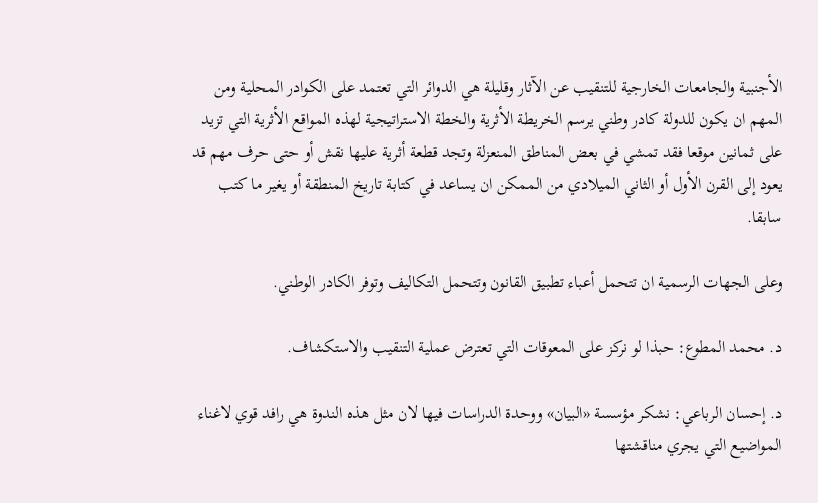الأجنبية والجامعات الخارجية للتنقيب عن الآثار وقليلة هي الدوائر التي تعتمد على الكوادر المحلية ومن المهم ان يكون للدولة كادر وطني يرسم الخريطة الأثرية والخطة الاستراتيجية لهذه المواقع الأثرية التي تزيد على ثمانين موقعا فقد تمشي في بعض المناطق المنعزلة وتجد قطعة أثرية عليها نقش أو حتى حرف مهم قد يعود إلى القرن الأول أو الثاني الميلادي من الممكن ان يساعد في كتابة تاريخ المنطقة أو يغير ما كتب سابقا.

وعلى الجهات الرسمية ان تتحمل أعباء تطبيق القانون وتتحمل التكاليف وتوفر الكادر الوطني.

د. محمد المطوع: حبذا لو نركز على المعوقات التي تعترض عملية التنقيب والاستكشاف.

د. إحسان الرباعي: نشكر مؤسسة «البيان» ووحدة الدراسات فيها لان مثل هذه الندوة هي رافد قوي لاغناء المواضيع التي يجري مناقشتها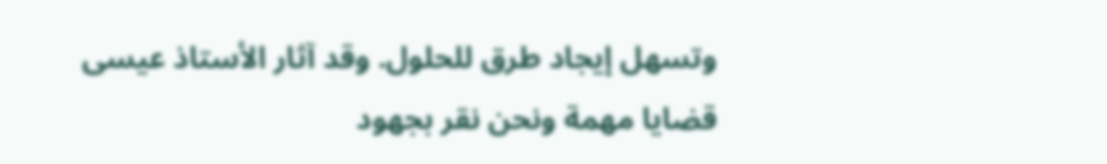وتسهل إيجاد طرق للحلول. وقد آثار الأستاذ عيسى قضايا مهمة ونحن نقر بجهود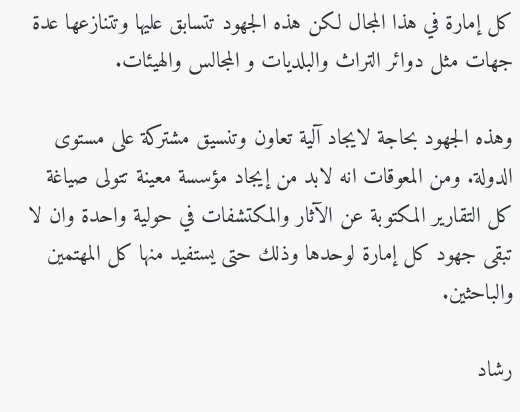كل إمارة في هذا المجال لكن هذه الجهود تتسابق عليها وتتنازعها عدة جهات مثل دوائر التراث والبلديات و المجالس والهيئات.

وهذه الجهود بحاجة لايجاد آلية تعاون وتنسيق مشتركة على مستوى الدولة. ومن المعوقات انه لابد من إيجاد مؤسسة معينة تتولى صياغة كل التقارير المكتوبة عن الآثار والمكتشفات في حولية واحدة وان لا تبقى جهود كل إمارة لوحدها وذلك حتى يستفيد منها كل المهتمين والباحثين.

رشاد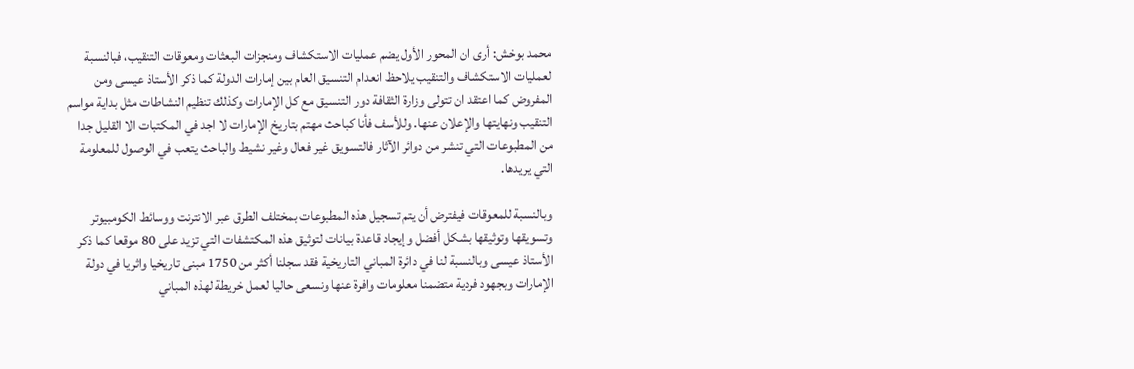محمد بوخش: أرى ان المحور الأول يضم عمليات الاستكشاف ومنجزات البعثات ومعوقات التنقيب، فبالنسبة لعمليات الاستكشاف والتنقيب يلاحظ انعدام التنسيق العام بين إمارات الدولة كما ذكر الأستاذ عيسى ومن المفروض كما اعتقد ان تتولى وزارة الثقافة دور التنسيق مع كل الإمارات وكذلك تنظيم النشاطات مثل بداية مواسم التنقيب ونهايتها والإعلان عنها. وللأسف فأنا كباحث مهتم بتاريخ الإمارات لا اجد في المكتبات الا القليل جدا من المطبوعات التي تنشر من دوائر الآثار فالتسويق غير فعال وغير نشيط والباحث يتعب في الوصول للمعلومة التي يريدها.

وبالنسبة للمعوقات فيفترض أن يتم تسجيل هذه المطبوعات بمختلف الطرق عبر الانترنت ووسائط الكومبيوتر وتسويقها وتوثيقها بشكل أفضل وإيجاد قاعدة بيانات لتوثيق هذه المكتشفات التي تزيد على 80 موقعا كما ذكر الأستاذ عيسى وبالنسبة لنا في دائرة المباني التاريخية فقد سجلنا أكثر من 1750 مبنى تاريخيا واثريا في دولة الإمارات وبجهود فردية متضمنا معلومات وافرة عنها ونسعى حاليا لعمل خريطة لهذه المباني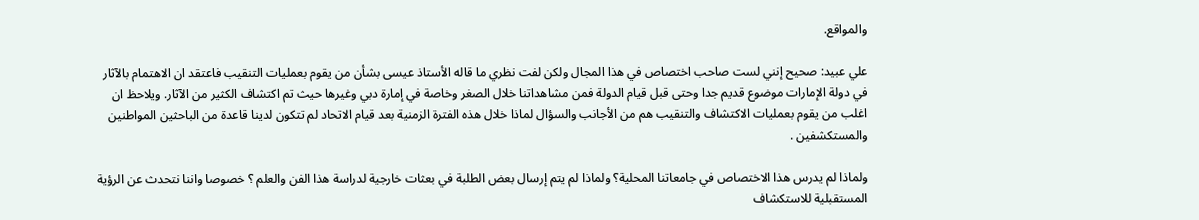والمواقع.

علي عبيد: صحيح إنني لست صاحب اختصاص في هذا المجال ولكن لفت نظري ما قاله الأستاذ عيسى بشأن من يقوم بعمليات التنقيب فاعتقد ان الاهتمام بالآثار في دولة الإمارات موضوع قديم جدا وحتى قبل قيام الدولة فمن مشاهداتنا خلال الصغر وخاصة في إمارة دبي وغيرها حيث تم اكتشاف الكثير من الآثار. ويلاحظ ان اغلب من يقوم بعمليات الاكتشاف والتنقيب هم من الأجانب والسؤال لماذا خلال هذه الفترة الزمنية بعد قيام الاتحاد لم تتكون لدينا قاعدة من الباحثين المواطنين والمستكشفين .

ولماذا لم يدرس هذا الاختصاص في جامعاتنا المحلية؟ ولماذا لم يتم إرسال بعض الطلبة في بعثات خارجية لدراسة هذا الفن والعلم ؟ خصوصا واننا نتحدث عن الرؤية المستقبلية للاستكشاف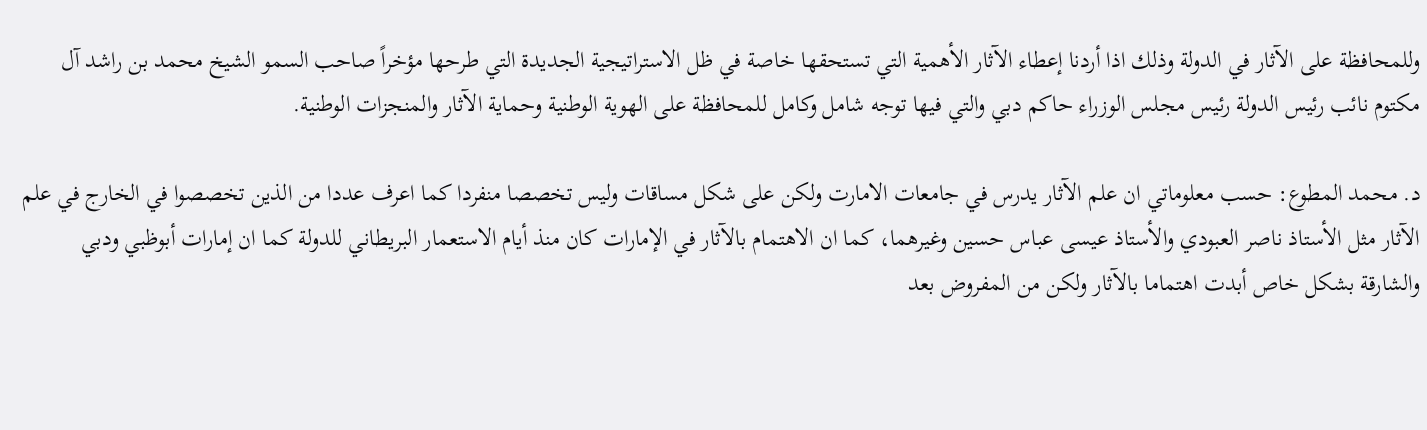وللمحافظة على الآثار في الدولة وذلك اذا أردنا إعطاء الآثار الأهمية التي تستحقها خاصة في ظل الاستراتيجية الجديدة التي طرحها مؤخراً صاحب السمو الشيخ محمد بن راشد آل مكتوم نائب رئيس الدولة رئيس مجلس الوزراء حاكم دبي والتي فيها توجه شامل وكامل للمحافظة على الهوية الوطنية وحماية الآثار والمنجزات الوطنية.

د. محمد المطوع: حسب معلوماتي ان علم الآثار يدرس في جامعات الامارت ولكن على شكل مساقات وليس تخصصا منفردا كما اعرف عددا من الذين تخصصوا في الخارج في علم الآثار مثل الأستاذ ناصر العبودي والأستاذ عيسى عباس حسين وغيرهما، كما ان الاهتمام بالآثار في الإمارات كان منذ أيام الاستعمار البريطاني للدولة كما ان إمارات أبوظبي ودبي والشارقة بشكل خاص أبدت اهتماما بالآثار ولكن من المفروض بعد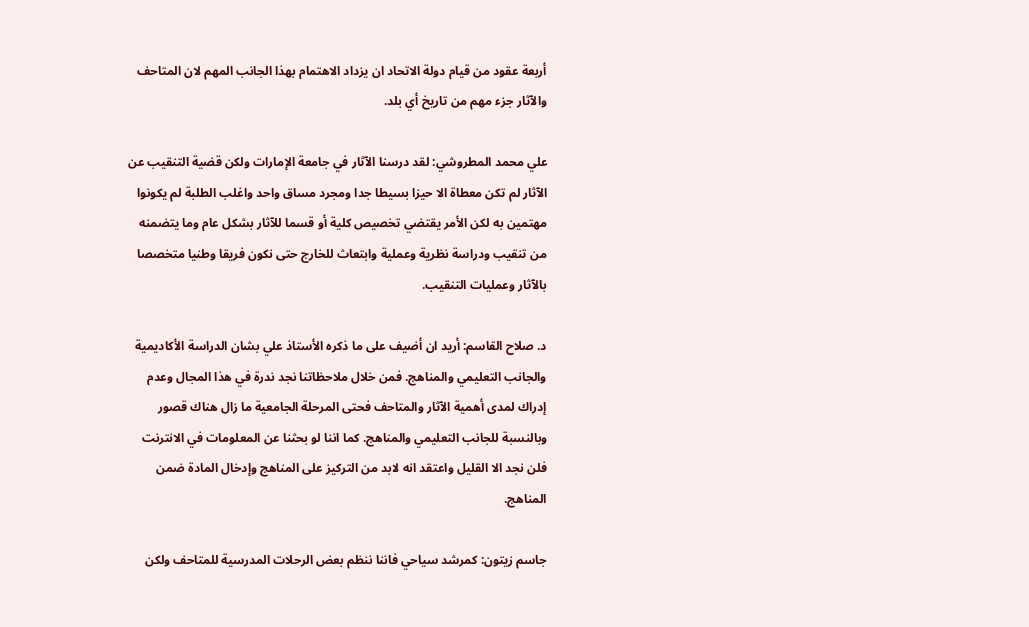أربعة عقود من قيام دولة الاتحاد ان يزداد الاهتمام بهذا الجانب المهم لان المتاحف والآثار جزء مهم من تاريخ أي بلد.

علي محمد المطروشي: لقد درسنا الآثار في جامعة الإمارات ولكن قضية التنقيب عن الآثار لم تكن معطاة الا حيزا بسيطا جدا ومجرد مساق واحد واغلب الطلبة لم يكونوا مهتمين به لكن الأمر يقتضي تخصيص كلية أو قسما للآثار بشكل عام وما يتضمنه من تنقيب ودراسة نظرية وعملية وابتعاث للخارج حتى نكون فريقا وطنيا متخصصا بالآثار وعمليات التنقيب.

د. صلاح القاسم: أريد ان أضيف على ما ذكره الأستاذ علي بشان الدراسة الأكاديمية والجانب التعليمي والمناهج. فمن خلال ملاحظاتنا نجد ندرة في هذا المجال وعدم إدراك لمدى أهمية الآثار والمتاحف فحتى المرحلة الجامعية ما زال هناك قصور وبالنسبة للجانب التعليمي والمناهج. كما اننا لو بحثنا عن المعلومات في الانترنت فلن نجد الا القليل واعتقد انه لابد من التركيز على المناهج وإدخال المادة ضمن المناهج.

جاسم زيتون: كمرشد سياحي فاننا ننظم بعض الرحلات المدرسية للمتاحف ولكن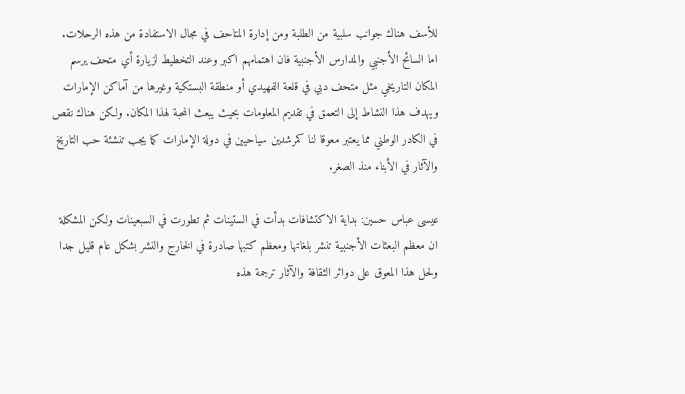للأسف هناك جوانب سلبية من الطلبة ومن إدارة المتاحف في مجال الاستفادة من هذه الرحلات. اما السائح الأجنبي والمدارس الأجنبية فان اهتمامهم اكبر وعند التخطيط لزيارة أي متحف يرسم المكان التاريخي مثل متحف دبي في قلعة الفهيدي أو منطقة البستكية وغيرها من آماكن الإمارات ويهدف هذا النشاط إلى التعمق في تقديم المعلومات بحيث يبعث المحبة لهذا المكان. ولكن هناك نقص في الكادر الوطني مما يعتبر معوقا لنا كمرشدين سياحيين في دولة الإمارات كما يجب تنشئة حب التاريخ والآثار في الأبناء منذ الصغر.

عيسى عباس حسين: بداية الاكتشافات بدأت في الستينات ثم تطورت في السبعينات ولكن المشكلة ان معظم البعثات الأجنبية تنشر بلغاتها ومعظم كتبها صادرة في الخارج والنشر بشكل عام قليل جدا ولحل هذا المعوق على دوائر الثقافة والآثار ترجمة هذه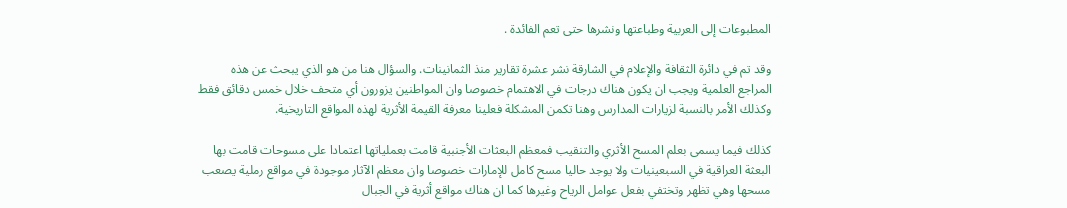المطبوعات إلى العربية وطباعتها ونشرها حتى تعم الفائدة .

وقد تم في دائرة الثقافة والإعلام في الشارقة نشر عشرة تقارير منذ الثمانينات. والسؤال هنا من هو الذي يبحث عن هذه المراجع العلمية ويجب ان يكون هناك درجات في الاهتمام خصوصا وان المواطنين يزورون أي متحف خلال خمس دقائق فقط وكذلك الأمر بالنسبة لزيارات المدارس وهنا تكمن المشكلة فعلينا معرفة القيمة الأثرية لهذه المواقع التاريخية.

كذلك فيما يسمى بعلم المسح الأثري والتنقيب فمعظم البعثات الأجنبية قامت بعملياتها اعتمادا على مسوحات قامت بها البعثة العراقية في السبعينيات ولا يوجد حاليا مسح كامل للإمارات خصوصا وان معظم الآثار موجودة في مواقع رملية يصعب مسحها وهي تظهر وتختفي بفعل عوامل الرياح وغيرها كما ان هناك مواقع أثرية في الجبال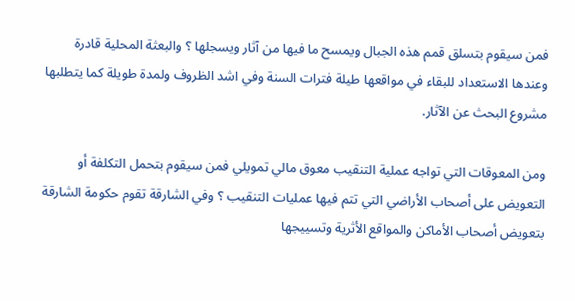فمن سيقوم بتسلق قمم هذه الجبال ويمسح ما فيها من آثار ويسجلها ؟ والبعثة المحلية قادرة وعندها الاستعداد للبقاء في مواقعها طيلة فترات السنة وفي اشد الظروف ولمدة طويلة كما يتطلبها مشروع البحث عن الآثار.

ومن المعوقات التي تواجه عملية التنقيب معوق مالي تمويلي فمن سيقوم بتحمل التكلفة أو التعويض على أصحاب الأراضي التي تتم فيها عمليات التنقيب ؟ وفي الشارقة تقوم حكومة الشارقة بتعويض أصحاب الأماكن والمواقع الأثرية وتسييجها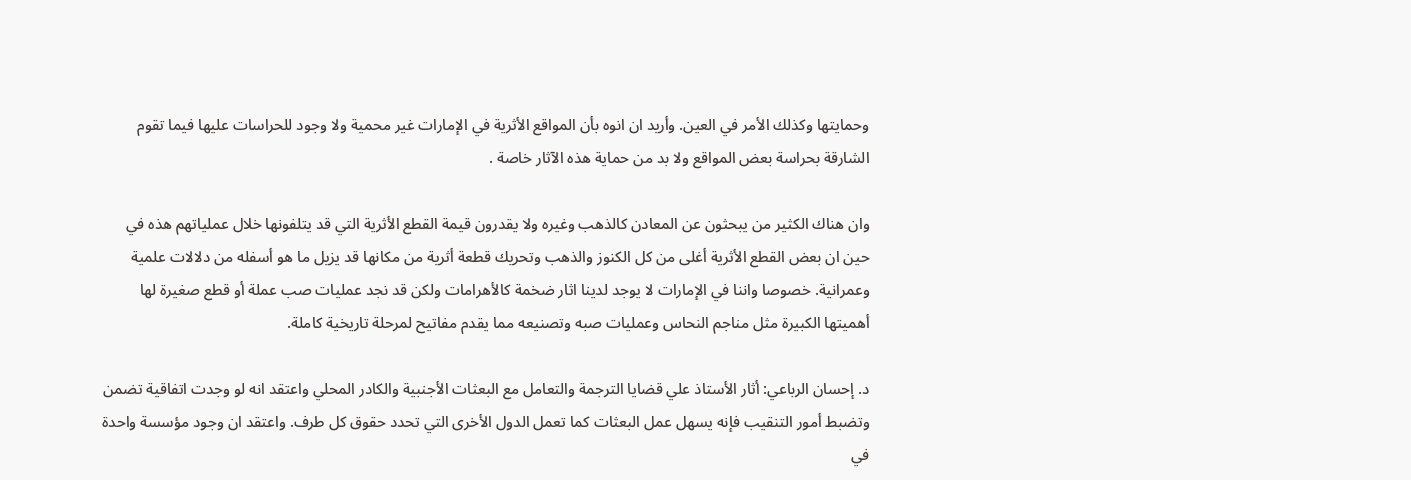وحمايتها وكذلك الأمر في العين. وأريد ان انوه بأن المواقع الأثرية في الإمارات غير محمية ولا وجود للحراسات عليها فيما تقوم الشارقة بحراسة بعض المواقع ولا بد من حماية هذه الآثار خاصة .

وان هناك الكثير من يبحثون عن المعادن كالذهب وغيره ولا يقدرون قيمة القطع الأثرية التي قد يتلفونها خلال عملياتهم هذه في حين ان بعض القطع الأثرية أغلى من كل الكنوز والذهب وتحريك قطعة أثرية من مكانها قد يزيل ما هو أسفله من دلالات علمية وعمرانية. خصوصا واننا في الإمارات لا يوجد لدينا اثار ضخمة كالأهرامات ولكن قد نجد عمليات صب عملة أو قطع صغيرة لها أهميتها الكبيرة مثل مناجم النحاس وعمليات صبه وتصنيعه مما يقدم مفاتيح لمرحلة تاريخية كاملة.

د. إحسان الرباعي: أثار الأستاذ علي قضايا الترجمة والتعامل مع البعثات الأجنبية والكادر المحلي واعتقد انه لو وجدت اتفاقية تضمن وتضبط أمور التنقيب فإنه يسهل عمل البعثات كما تعمل الدول الأخرى التي تحدد حقوق كل طرف. واعتقد ان وجود مؤسسة واحدة في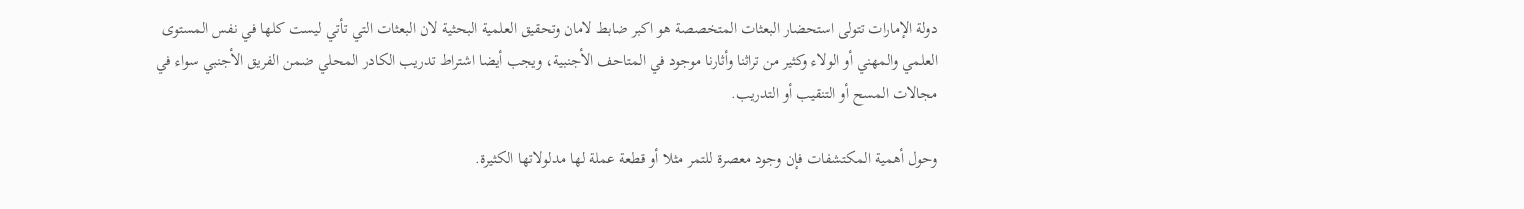دولة الإمارات تتولى استحضار البعثات المتخصصة هو اكبر ضابط لامان وتحقيق العلمية البحثية لان البعثات التي تأتي ليست كلها في نفس المستوى العلمي والمهني أو الولاء وكثير من تراثنا وأثارنا موجود في المتاحف الأجنبية، ويجب أيضا اشتراط تدريب الكادر المحلي ضمن الفريق الأجنبي سواء في مجالات المسح أو التنقيب أو التدريب.

وحول أهمية المكتشفات فإن وجود معصرة للتمر مثلا أو قطعة عملة لها مدلولاتها الكثيرة.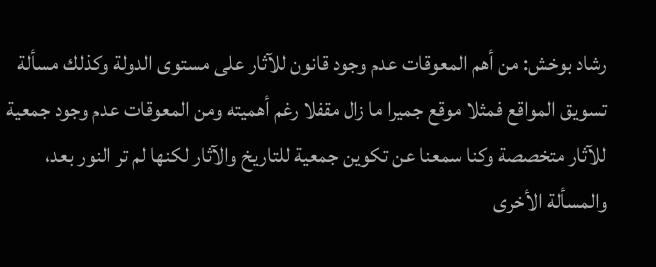رشاد بوخش: من أهم المعوقات عدم وجود قانون للآثار على مستوى الدولة وكذلك مسألة تسويق المواقع فمثلا موقع جميرا ما زال مقفلا رغم أهميته ومن المعوقات عدم وجود جمعية للآثار متخصصة وكنا سمعنا عن تكوين جمعية للتاريخ والآثار لكنها لم تر النور بعد، والمسألة الأخرى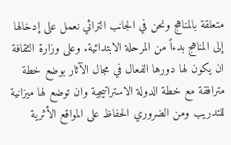متعلقة بالمناهج ونحن في الجانب التراثي نعمل على إدخالها إلى المناهج بدءاً من المرحلة الابتدائية. وعلى وزارة الثقافة ان يكون لها دورها الفعال في مجال الآثار بوضع خطة مترافقة مع خطة الدولة الاستراتيجية وان توضع لها ميزانية للتدريب ومن الضروري الحفاظ على المواقع الأثرية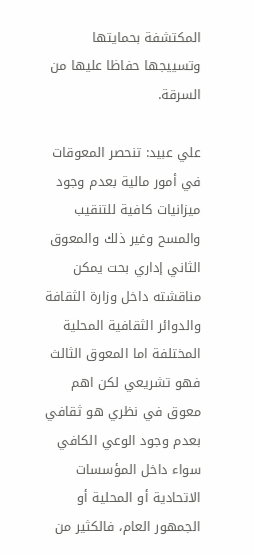المكتشفة بحمايتها وتسييجها حفاظا عليها من السرقة.

علي عبيد: تنحصر المعوقات في أمور مالية بعدم وجود ميزانيات كافية للتنقيب والمسح وغير ذلك والمعوق الثاني إداري بحت يمكن مناقشته داخل وزارة الثقافة والدوائر الثقافية المحلية المختلفة اما المعوق الثالث فهو تشريعي لكن اهم معوق في نظري هو ثقافي بعدم وجود الوعي الكافي سواء داخل المؤسسات الاتحادية أو المحلية أو الجمهور العام، فالكثير من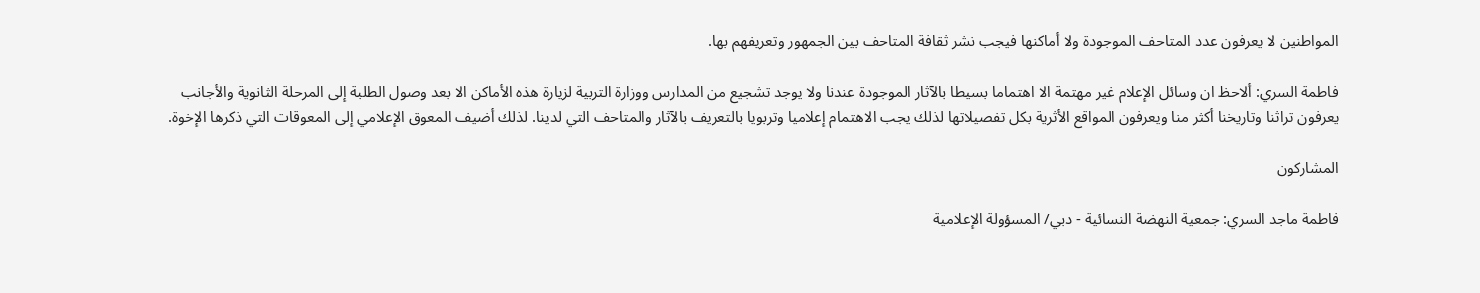المواطنين لا يعرفون عدد المتاحف الموجودة ولا أماكنها فيجب نشر ثقافة المتاحف بين الجمهور وتعريفهم بها.

فاطمة السري: ألاحظ ان وسائل الإعلام غير مهتمة الا اهتماما بسيطا بالآثار الموجودة عندنا ولا يوجد تشجيع من المدارس ووزارة التربية لزيارة هذه الأماكن الا بعد وصول الطلبة إلى المرحلة الثانوية والأجانب يعرفون تراثنا وتاريخنا أكثر منا ويعرفون المواقع الأثرية بكل تفصيلاتها لذلك يجب الاهتمام إعلاميا وتربويا بالتعريف بالآثار والمتاحف التي لدينا. لذلك أضيف المعوق الإعلامي إلى المعوقات التي ذكرها الإخوة.

المشاركون

فاطمة ماجد السري: جمعية النهضة النسائية - دبي/ المسؤولة الإعلامية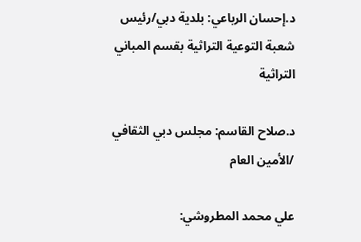د.إحسان الرباعي: بلدية دبي/رئيس شعبة التوعية التراثية بقسم المباني التراثية

د.صلاح القاسم: مجلس دبي الثقافي /الأمين العام

علي محمد المطروشي: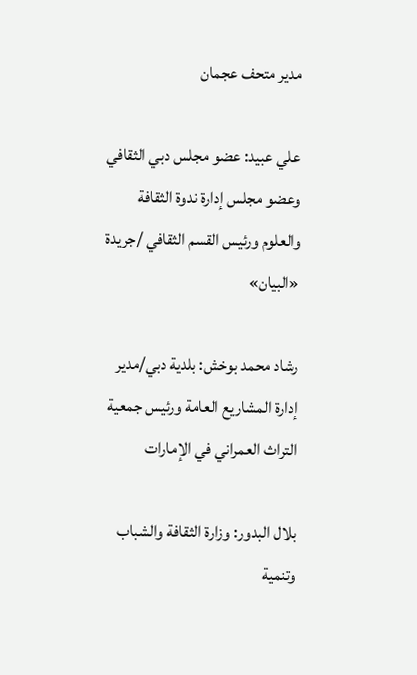مدير متحف عجمان

علي عبيد: عضو مجلس دبي الثقافي وعضو مجلس إدارة ندوة الثقافة والعلوم ورئيس القسم الثقافي /جريدة «البيان»

رشاد محمد بوخش: بلدية دبي/مدير إدارة المشاريع العامة ورئيس جمعية التراث العمراني في الإمارات

بلال البدور: وزارة الثقافة والشباب وتنمية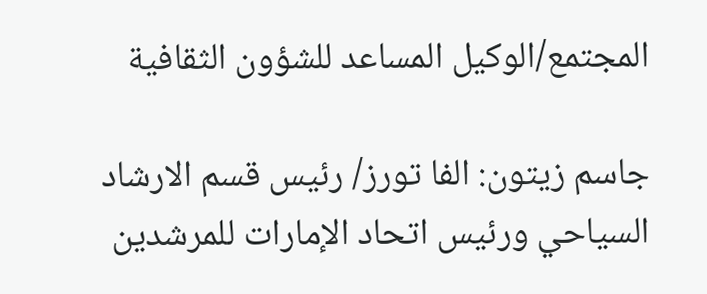المجتمع/الوكيل المساعد للشؤون الثقافية

جاسم زيتون: الفا تورز/ رئيس قسم الارشاد السياحي ورئيس اتحاد الإمارات للمرشدين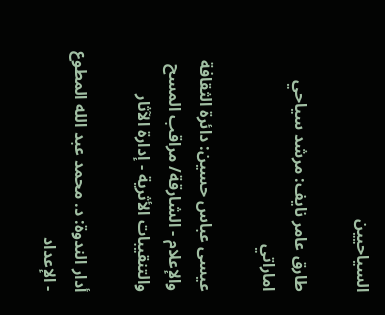السياحيين

طارق عامر نايف: مرشد سياحي اماراتي

عيسى عباس حسين: دائرة الثقافة والإعلام - الشارقة/ مراقب المسح والتنقيبات الأثرية - إدارة الآثار

أدار الندوة: د. محمد عبد الله المطوع - الإعداد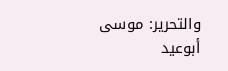والتحرير: موسى أبوعيد